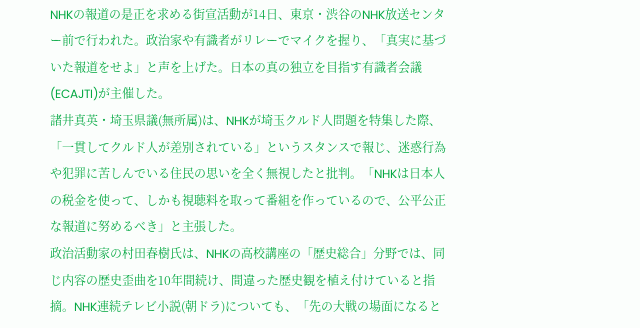NHKの報道の是正を求める街宣活動が14日、東京・渋谷のNHK放送センター前で行われた。政治家や有識者がリレーでマイクを握り、「真実に基づいた報道をせよ」と声を上げた。日本の真の独立を目指す有識者会議(ECAJTI)が主催した。
諸井真英・埼玉県議(無所属)は、NHKが埼玉クルド人問題を特集した際、「一貫してクルド人が差別されている」というスタンスで報じ、迷惑行為や犯罪に苦しんでいる住民の思いを全く無視したと批判。「NHKは日本人の税金を使って、しかも視聴料を取って番組を作っているので、公平公正な報道に努めるべき」と主張した。
政治活動家の村田春樹氏は、NHKの高校講座の「歴史総合」分野では、同じ内容の歴史歪曲を10年間続け、間違った歴史観を植え付けていると指摘。NHK連続テレビ小説(朝ドラ)についても、「先の大戦の場面になると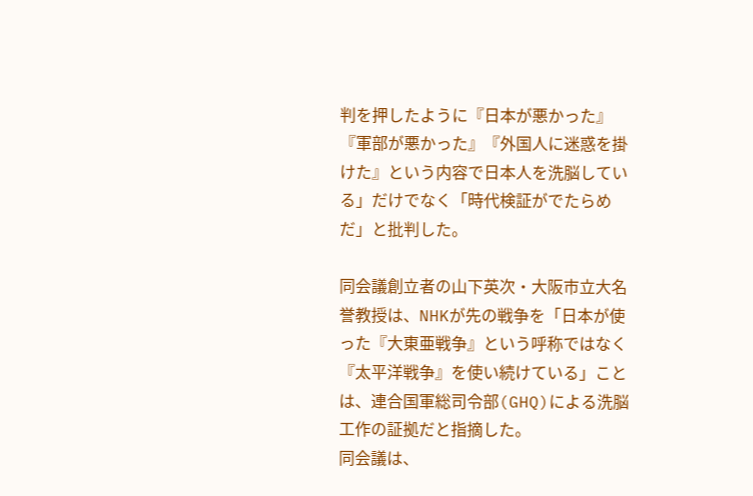判を押したように『日本が悪かった』『軍部が悪かった』『外国人に迷惑を掛けた』という内容で日本人を洗脳している」だけでなく「時代検証がでたらめだ」と批判した。

同会議創立者の山下英次・大阪市立大名誉教授は、NHKが先の戦争を「日本が使った『大東亜戦争』という呼称ではなく『太平洋戦争』を使い続けている」ことは、連合国軍総司令部(GHQ)による洗脳工作の証拠だと指摘した。
同会議は、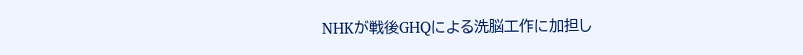NHKが戦後GHQによる洗脳工作に加担し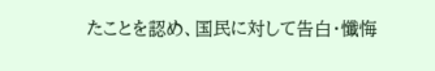たことを認め、国民に対して告白・懺悔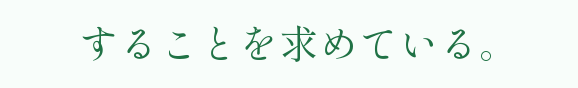することを求めている。